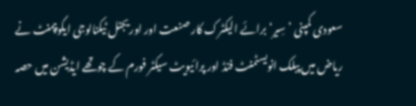سعودی کمپنی ’سِير‘ برائے الیکٹرک کار صنعت اور اوریجنل ٹیکنالوجی ایکویپمنٹ نے ریاض میں پبلک انویسٹمنٹ فنڈ اور پرائیویٹ سیکٹر فورم کے چوتھے ایڈیشن میں حصہ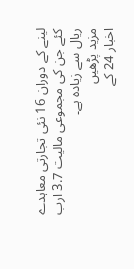لینے کے دوران 16 نئی تجارتی معاہدے کئے جن کی مجموعی مالیت 3.7 ارب ریال سے زیادہ ہے۔
مزید پڑھیں
اخبار 24 کے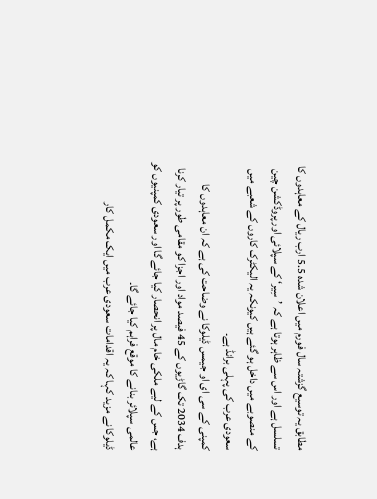مطابق یہ توسیع گزشتہ سال فورم میں اعلان شدہ 5.5 ارب ریال کے معاہدوں کا تسلسل ہے اور اس سے ظاہر ہوتا ہے کہ ’سِير‘ کے سپلائی اور پروڈکشن چین کے منصوبے میں داخل ہو گئے ہیں کیونکہ یہ الیکٹرک کاروں کے شعبے میں سعودی عرب کی پہلی برانڈ ہے۔
کمپنی کے سی ای او جیمس ڈیلوکا نے وضاحت کی ہے کہ ان معاہدوں کا
ہدف 2034 تک گاڑیوں کے 45 فیصد مواد اور اجزا کو مقامی طور پر تیار کرنا ہے، جس کے لیے ملکی خام مال پر انحصار کیا جائے گا اور سعودی کمپنیوں کو عالمی سپلائر بنانے کا موقع فراہم کیا جائے گا۔
ڈیلوکا نے مزید کہا کہ یہ اقدامات سعودی عرب میں ایک مکمل کار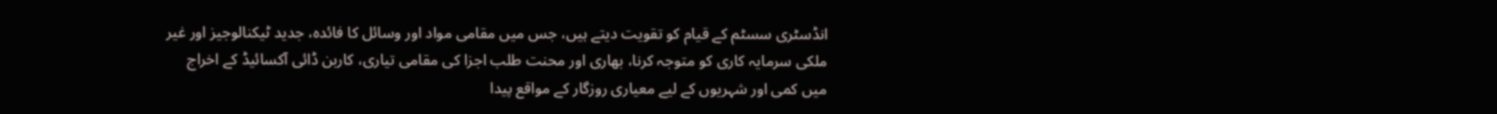انڈسٹری سسٹم کے قیام کو تقویت دیتے ہیں، جس میں مقامی مواد اور وسائل کا فائدہ، جدید ٹیکنالوجیز اور غیر ملکی سرمایہ کاری کو متوجہ کرنا، بھاری اور محنت طلب اجزا کی مقامی تیاری، کاربن ڈائی آکسائیڈ کے اخراج میں کمی اور شہریوں کے لیے معیاری روزگار کے مواقع پیدا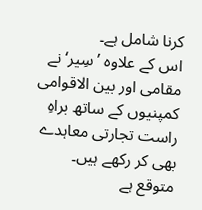کرنا شامل ہے۔
اس کے علاوہ ’سِير‘ نے مقامی اور بین الاقوامی کمپنیوں کے ساتھ براہِ راست تجارتی معاہدے بھی کر رکھے ہیں۔
متوقع ہے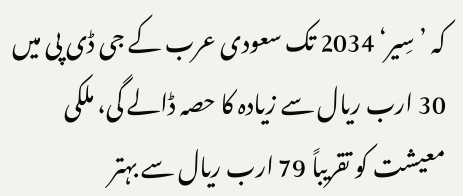کہ ’سِير‘ 2034 تک سعودی عرب کے جی ڈی پی میں 30 ارب ریال سے زیادہ کا حصہ ڈالے گی، ملکی معیشت کو تقریباً 79 ارب ریال سے بہتر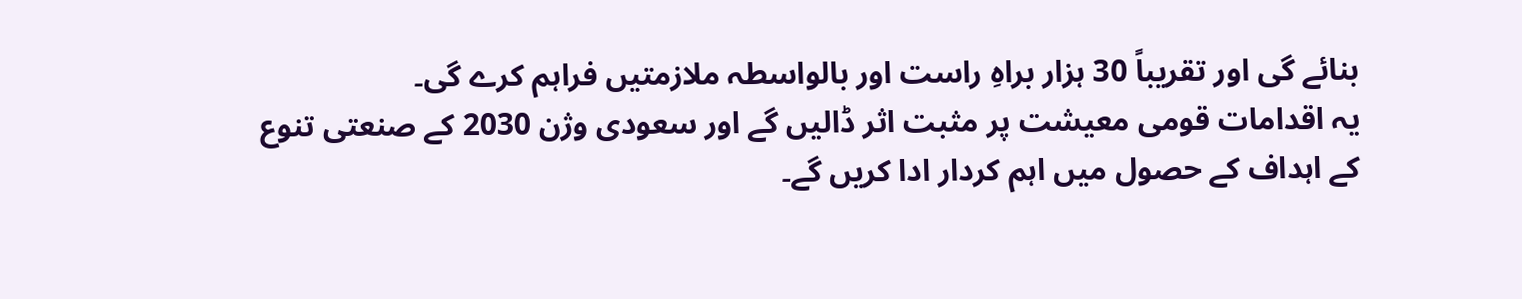بنائے گی اور تقریباً 30 ہزار براہِ راست اور بالواسطہ ملازمتیں فراہم کرے گی۔
یہ اقدامات قومی معیشت پر مثبت اثر ڈالیں گے اور سعودی وژن 2030 کے صنعتی تنوع کے اہداف کے حصول میں اہم کردار ادا کریں گے۔